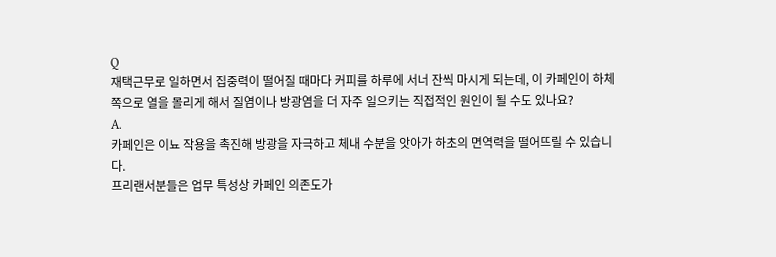Q
재택근무로 일하면서 집중력이 떨어질 때마다 커피를 하루에 서너 잔씩 마시게 되는데, 이 카페인이 하체 쪽으로 열을 몰리게 해서 질염이나 방광염을 더 자주 일으키는 직접적인 원인이 될 수도 있나요?
A.
카페인은 이뇨 작용을 촉진해 방광을 자극하고 체내 수분을 앗아가 하초의 면역력을 떨어뜨릴 수 있습니다.
프리랜서분들은 업무 특성상 카페인 의존도가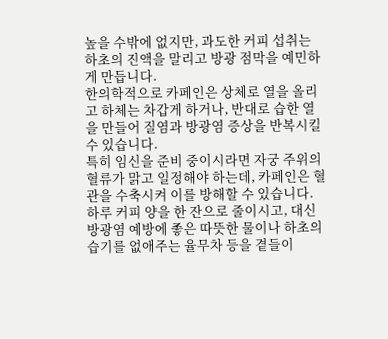높을 수밖에 없지만, 과도한 커피 섭취는 하초의 진액을 말리고 방광 점막을 예민하게 만듭니다.
한의학적으로 카페인은 상체로 열을 올리고 하체는 차갑게 하거나, 반대로 습한 열을 만들어 질염과 방광염 증상을 반복시킬 수 있습니다.
특히 임신을 준비 중이시라면 자궁 주위의 혈류가 맑고 일정해야 하는데, 카페인은 혈관을 수축시켜 이를 방해할 수 있습니다.
하루 커피 양을 한 잔으로 줄이시고, 대신 방광염 예방에 좋은 따뜻한 물이나 하초의 습기를 없애주는 율무차 등을 곁들이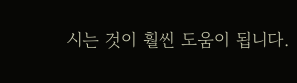시는 것이 훨씬 도움이 됩니다.